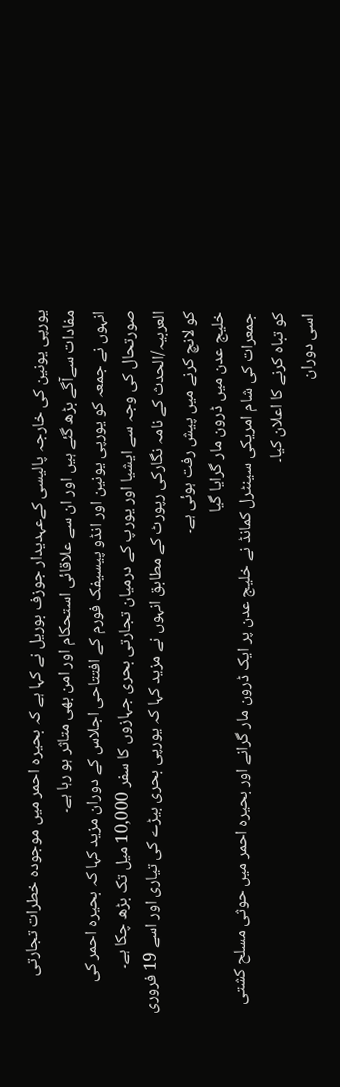یورپی یونین کی خارجہ پالیسی کےعہدیدار جوزف بوریل نے کہا ہے کہ بحیرہ احمر میں موجودہ خطرات تجارتی مفادات سےآگے بڑھ گئے ہیں اور ان سے علاقائی استحکام اور امن بھی متاثر ہو رہا ہے۔
انہوں نے جمعہ کو یورپی یونین اور انڈو پیسیفک فورم کے افتتاحی اجلاس کے دوران مزید کہا کہ بحیرہ احمر کی صورتحال کی وجہ سے ایشیا اور یورپ کے درمیان تجارتی بحری جہازوں کا سفر 10,000 میل تک بڑھ چکا ہے۔
العربیہ/الحدث کے نامہ نگارکی رپورٹ کے مطابق انہوں نے مزید کہا کہ یورپی بحری بیڑے کی تیاری اور اسے 19 فروری کو لانچ کرنے میں پیش رفت ہوئی ہے۔
خلیج عدن میں ڈرون مار گرایا گیا
جمعرات کی شام امریکی سینٹرل کمانڈ نے خلیج عدن پر ایک ڈرون مار گرانے اور بحیرہ احمر میں حوثی مسلح کشتی کو تباہ کرنے کا اعلان کیا۔
اسی دوران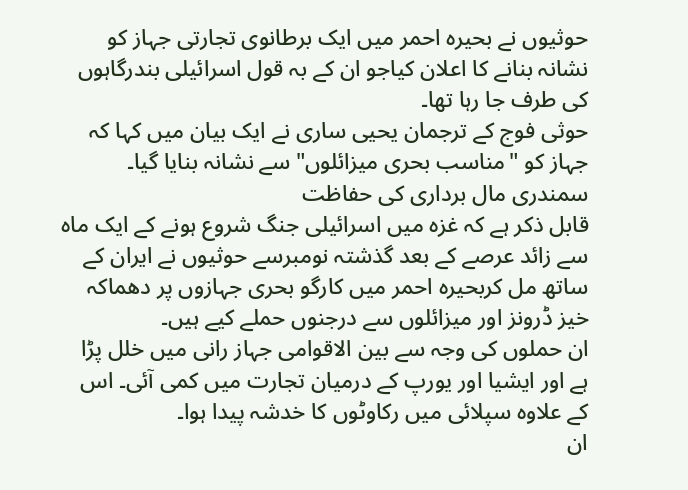حوثیوں نے بحیرہ احمر میں ایک برطانوی تجارتی جہاز کو نشانہ بنانے کا اعلان کیاجو ان کے بہ قول اسرائیلی بندرگاہوں کی طرف جا رہا تھا۔
حوثی فوج کے ترجمان یحیی ساری نے ایک بیان میں کہا کہ جہاز کو "مناسب بحری میزائلوں" سے نشانہ بنایا گیا۔
سمندری مال برداری کی حفاظت
قابل ذکر ہے کہ غزہ میں اسرائیلی جنگ شروع ہونے کے ایک ماہ سے زائد عرصے کے بعد گذشتہ نومبرسے حوثیوں نے ایران کے ساتھ مل کربحیرہ احمر میں کارگو بحری جہازوں پر دھماکہ خیز ڈرونز اور میزائلوں سے درجنوں حملے کیے ہیں۔
ان حملوں کی وجہ سے بین الاقوامی جہاز رانی میں خلل پڑا ہے اور ایشیا اور یورپ کے درمیان تجارت میں کمی آئی۔ اس کے علاوہ سپلائی میں رکاوٹوں کا خدشہ پیدا ہوا۔
ان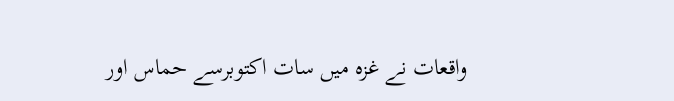واقعات نے غزہ میں سات اکتوبرسے حماس اور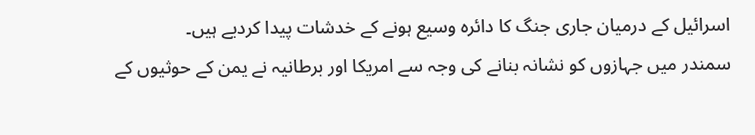اسرائیل کے درمیان جاری جنگ کا دائرہ وسیع ہونے کے خدشات پیدا کردیے ہیں۔
سمندر میں جہازوں کو نشانہ بنانے کی وجہ سے امریکا اور برطانیہ نے یمن کے حوثیوں کے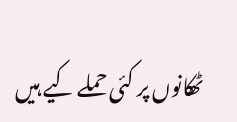ٹھکانوں پر کئی حملے کیے ہیں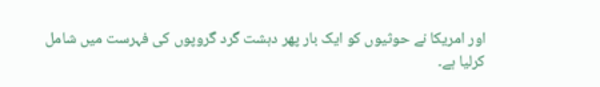اور امریکا نے حوثیوں کو ایک بار پھر دہشت گرد گروپوں کی فہرست میں شامل کرلیا ہے۔